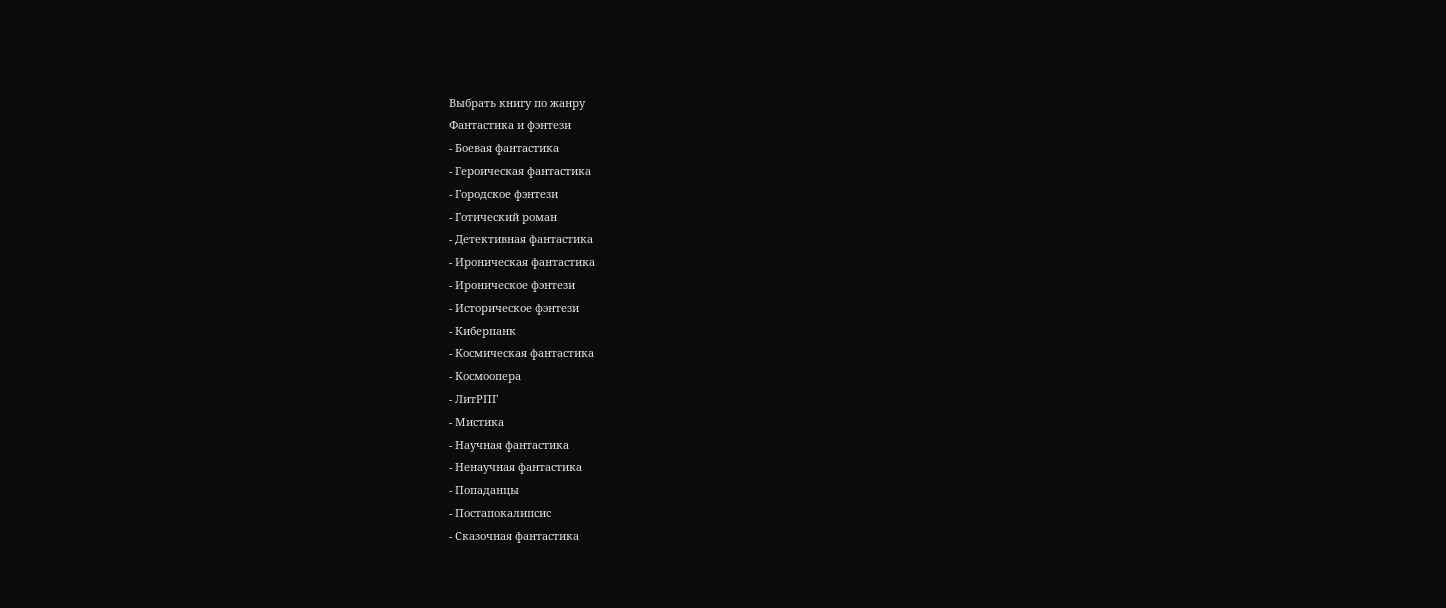Выбрать книгу по жанру
Фантастика и фэнтези
- Боевая фантастика
- Героическая фантастика
- Городское фэнтези
- Готический роман
- Детективная фантастика
- Ироническая фантастика
- Ироническое фэнтези
- Историческое фэнтези
- Киберпанк
- Космическая фантастика
- Космоопера
- ЛитРПГ
- Мистика
- Научная фантастика
- Ненаучная фантастика
- Попаданцы
- Постапокалипсис
- Сказочная фантастика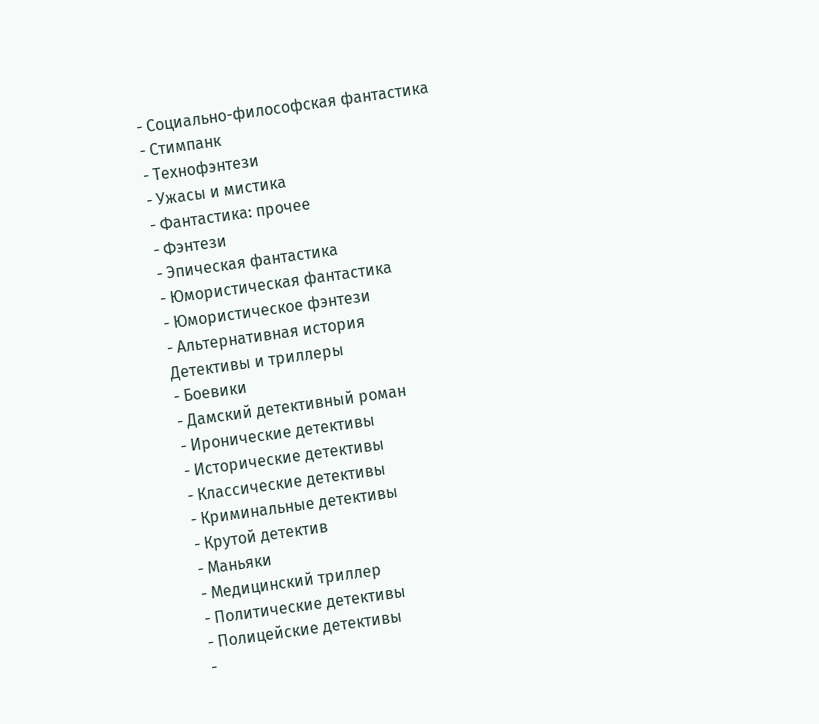- Социально-философская фантастика
- Стимпанк
- Технофэнтези
- Ужасы и мистика
- Фантастика: прочее
- Фэнтези
- Эпическая фантастика
- Юмористическая фантастика
- Юмористическое фэнтези
- Альтернативная история
Детективы и триллеры
- Боевики
- Дамский детективный роман
- Иронические детективы
- Исторические детективы
- Классические детективы
- Криминальные детективы
- Крутой детектив
- Маньяки
- Медицинский триллер
- Политические детективы
- Полицейские детективы
-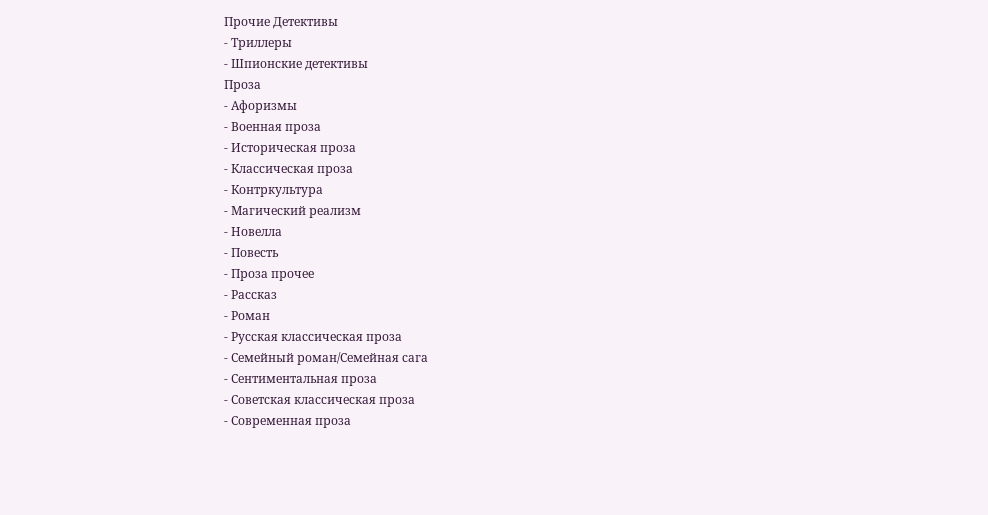Прочие Детективы
- Триллеры
- Шпионские детективы
Проза
- Афоризмы
- Военная проза
- Историческая проза
- Классическая проза
- Контркультура
- Магический реализм
- Новелла
- Повесть
- Проза прочее
- Рассказ
- Роман
- Русская классическая проза
- Семейный роман/Семейная сага
- Сентиментальная проза
- Советская классическая проза
- Современная проза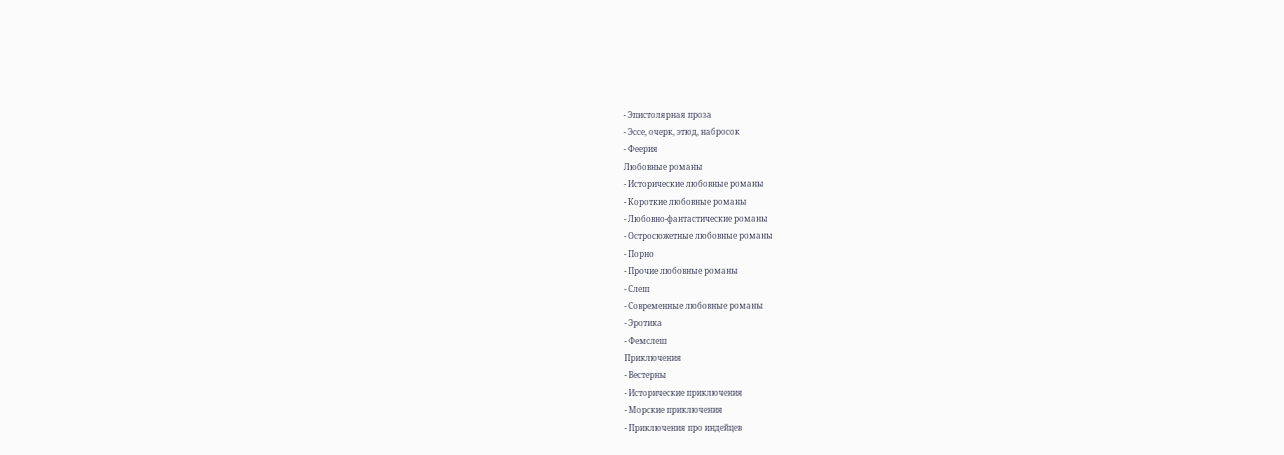- Эпистолярная проза
- Эссе, очерк, этюд, набросок
- Феерия
Любовные романы
- Исторические любовные романы
- Короткие любовные романы
- Любовно-фантастические романы
- Остросюжетные любовные романы
- Порно
- Прочие любовные романы
- Слеш
- Современные любовные романы
- Эротика
- Фемслеш
Приключения
- Вестерны
- Исторические приключения
- Морские приключения
- Приключения про индейцев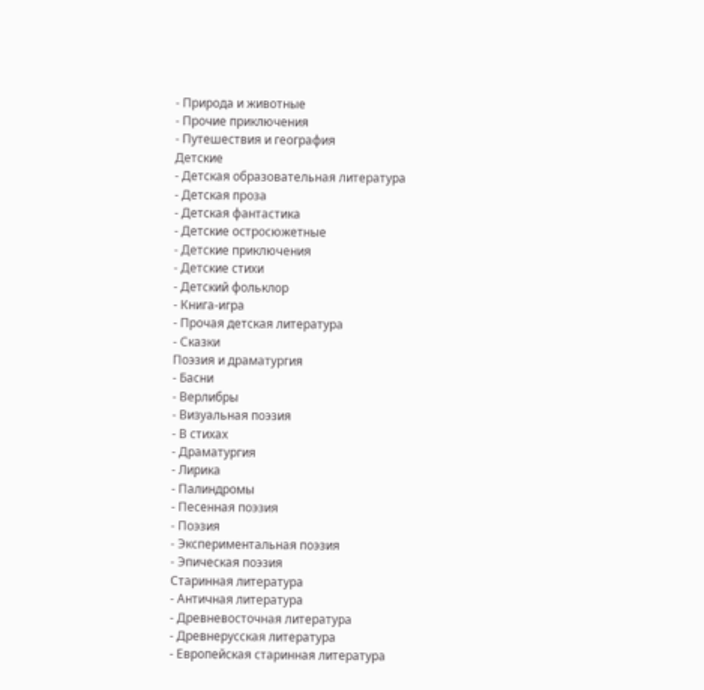- Природа и животные
- Прочие приключения
- Путешествия и география
Детские
- Детская образовательная литература
- Детская проза
- Детская фантастика
- Детские остросюжетные
- Детские приключения
- Детские стихи
- Детский фольклор
- Книга-игра
- Прочая детская литература
- Сказки
Поэзия и драматургия
- Басни
- Верлибры
- Визуальная поэзия
- В стихах
- Драматургия
- Лирика
- Палиндромы
- Песенная поэзия
- Поэзия
- Экспериментальная поэзия
- Эпическая поэзия
Старинная литература
- Античная литература
- Древневосточная литература
- Древнерусская литература
- Европейская старинная литература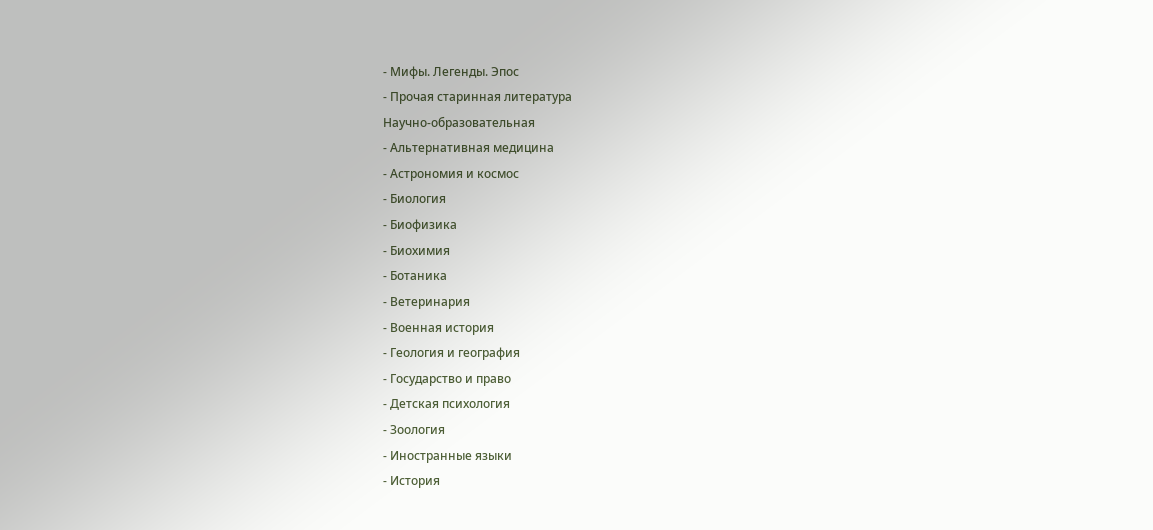- Мифы. Легенды. Эпос
- Прочая старинная литература
Научно-образовательная
- Альтернативная медицина
- Астрономия и космос
- Биология
- Биофизика
- Биохимия
- Ботаника
- Ветеринария
- Военная история
- Геология и география
- Государство и право
- Детская психология
- Зоология
- Иностранные языки
- История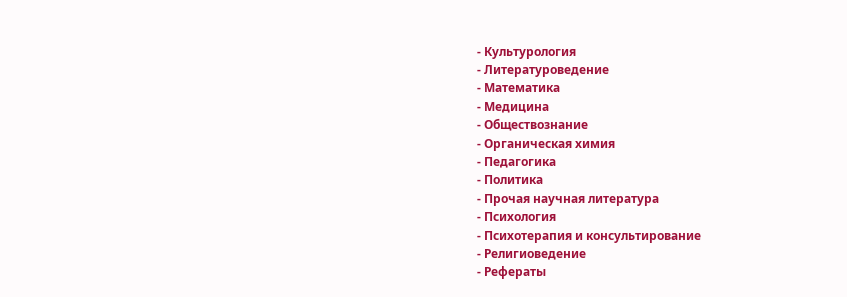- Культурология
- Литературоведение
- Математика
- Медицина
- Обществознание
- Органическая химия
- Педагогика
- Политика
- Прочая научная литература
- Психология
- Психотерапия и консультирование
- Религиоведение
- Рефераты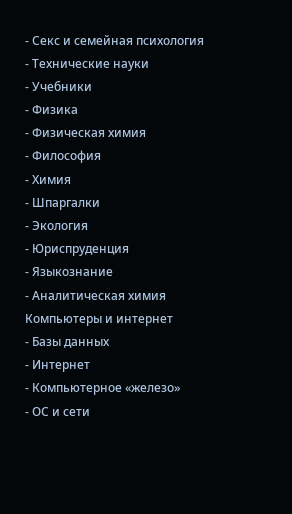- Секс и семейная психология
- Технические науки
- Учебники
- Физика
- Физическая химия
- Философия
- Химия
- Шпаргалки
- Экология
- Юриспруденция
- Языкознание
- Аналитическая химия
Компьютеры и интернет
- Базы данных
- Интернет
- Компьютерное «железо»
- ОС и сети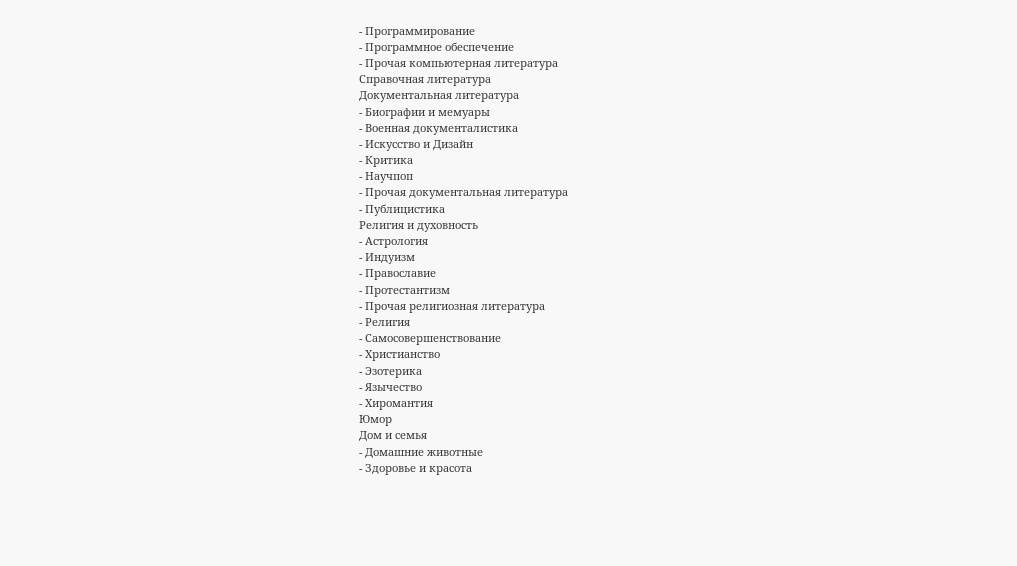- Программирование
- Программное обеспечение
- Прочая компьютерная литература
Справочная литература
Документальная литература
- Биографии и мемуары
- Военная документалистика
- Искусство и Дизайн
- Критика
- Научпоп
- Прочая документальная литература
- Публицистика
Религия и духовность
- Астрология
- Индуизм
- Православие
- Протестантизм
- Прочая религиозная литература
- Религия
- Самосовершенствование
- Христианство
- Эзотерика
- Язычество
- Хиромантия
Юмор
Дом и семья
- Домашние животные
- Здоровье и красота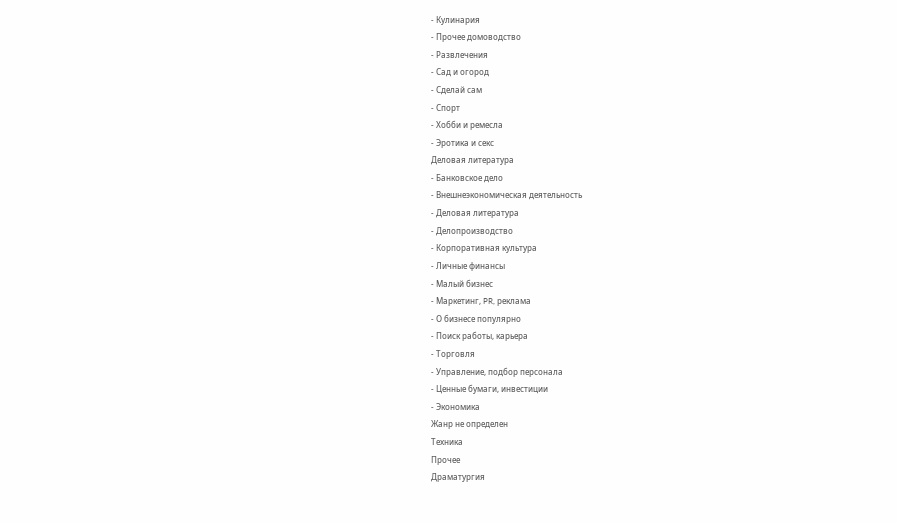- Кулинария
- Прочее домоводство
- Развлечения
- Сад и огород
- Сделай сам
- Спорт
- Хобби и ремесла
- Эротика и секс
Деловая литература
- Банковское дело
- Внешнеэкономическая деятельность
- Деловая литература
- Делопроизводство
- Корпоративная культура
- Личные финансы
- Малый бизнес
- Маркетинг, PR, реклама
- О бизнесе популярно
- Поиск работы, карьера
- Торговля
- Управление, подбор персонала
- Ценные бумаги, инвестиции
- Экономика
Жанр не определен
Техника
Прочее
Драматургия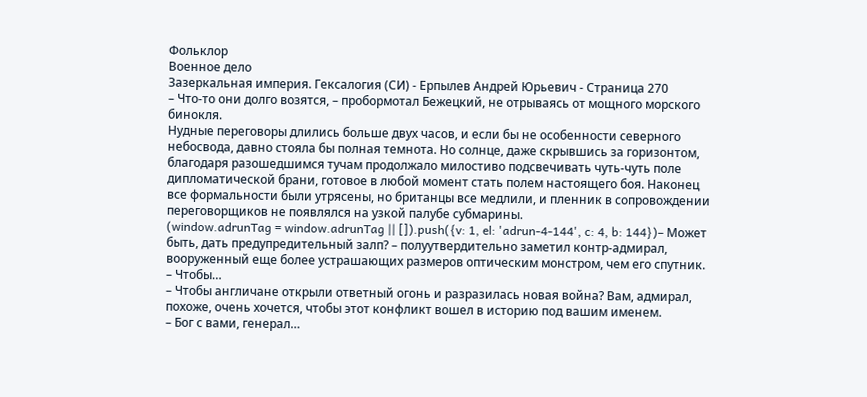Фольклор
Военное дело
Зазеркальная империя. Гексалогия (СИ) - Ерпылев Андрей Юрьевич - Страница 270
– Что‑то они долго возятся, – пробормотал Бежецкий, не отрываясь от мощного морского бинокля.
Нудные переговоры длились больше двух часов, и если бы не особенности северного небосвода, давно стояла бы полная темнота. Но солнце, даже скрывшись за горизонтом, благодаря разошедшимся тучам продолжало милостиво подсвечивать чуть‑чуть поле дипломатической брани, готовое в любой момент стать полем настоящего боя. Наконец все формальности были утрясены, но британцы все медлили, и пленник в сопровождении переговорщиков не появлялся на узкой палубе субмарины.
(window.adrunTag = window.adrunTag || []).push({v: 1, el: 'adrun-4-144', c: 4, b: 144})– Может быть, дать предупредительный залп? – полуутвердительно заметил контр‑адмирал, вооруженный еще более устрашающих размеров оптическим монстром, чем его спутник. – Чтобы…
– Чтобы англичане открыли ответный огонь и разразилась новая война? Вам, адмирал, похоже, очень хочется, чтобы этот конфликт вошел в историю под вашим именем.
– Бог с вами, генерал…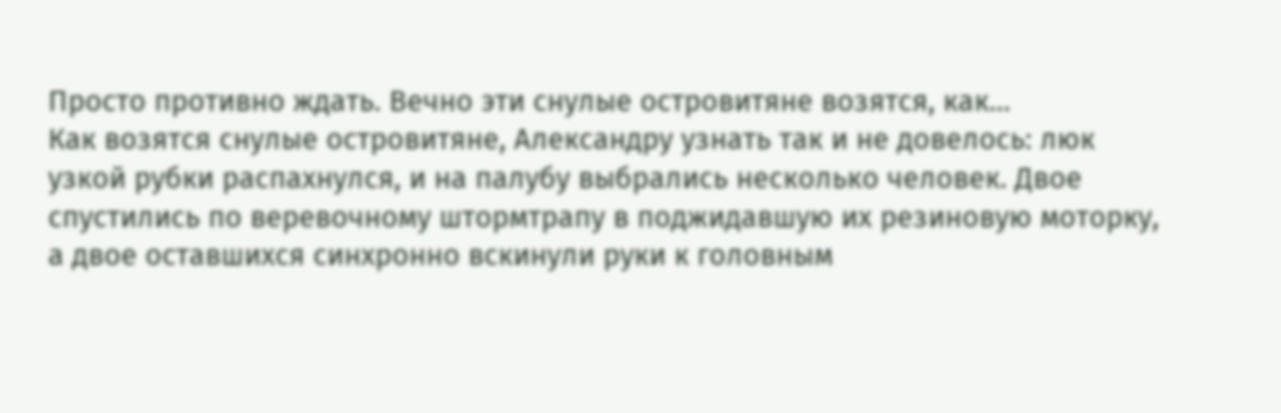Просто противно ждать. Вечно эти снулые островитяне возятся, как…
Как возятся снулые островитяне, Александру узнать так и не довелось: люк узкой рубки распахнулся, и на палубу выбрались несколько человек. Двое спустились по веревочному штормтрапу в поджидавшую их резиновую моторку, а двое оставшихся синхронно вскинули руки к головным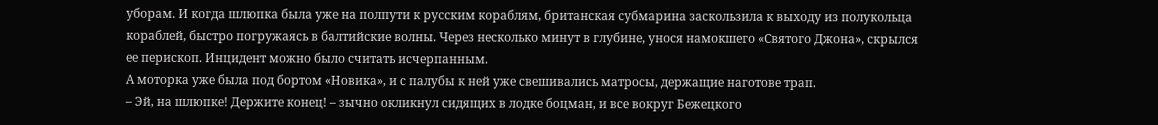уборам. И когда шлюпка была уже на полпути к русским кораблям, британская субмарина заскользила к выходу из полукольца кораблей, быстро погружаясь в балтийские волны. Через несколько минут в глубине, унося намокшего «Святого Джона», скрылся ее перископ. Инцидент можно было считать исчерпанным.
А моторка уже была под бортом «Новика», и с палубы к ней уже свешивались матросы, держащие наготове трап.
– Эй, на шлюпке! Держите конец! – зычно окликнул сидящих в лодке боцман, и все вокруг Бежецкого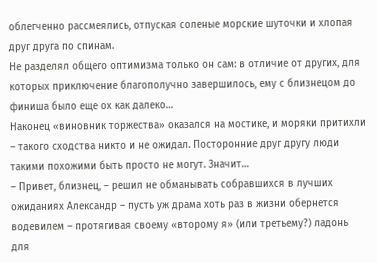облегченно рассмеялись, отпуская соленые морские шуточки и хлопая друг друга по спинам.
Не разделял общего оптимизма только он сам: в отличие от других, для которых приключение благополучно завершилось, ему с близнецом до финиша было еще ох как далеко…
Наконец «виновник торжества» оказался на мостике, и моряки притихли – такого сходства никто и не ожидал. Посторонние друг другу люди такими похожими быть просто не могут. Значит…
– Привет, близнец, – решил не обманывать собравшихся в лучших ожиданиях Александр – пусть уж драма хоть раз в жизни обернется водевилем – протягивая своему «второму я» (или третьему?) ладонь для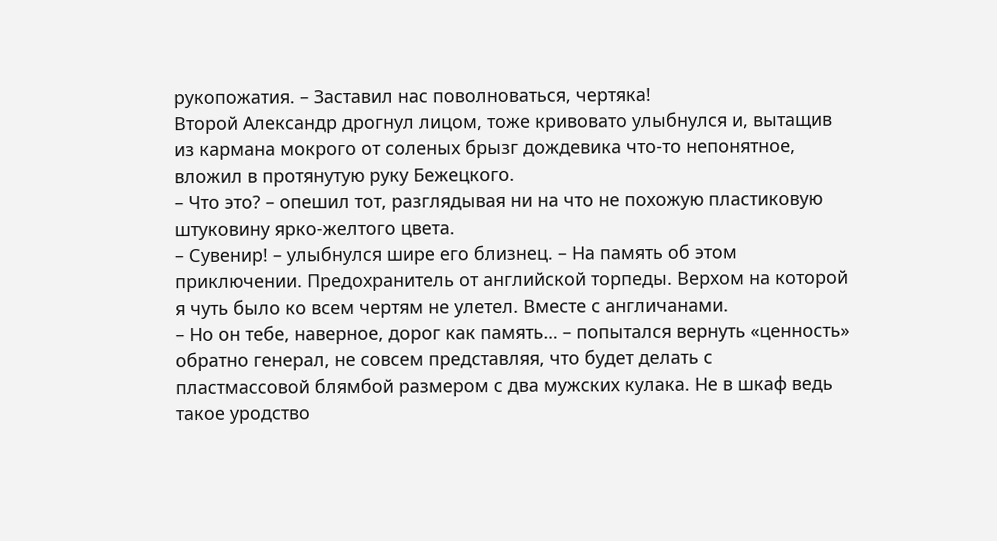рукопожатия. – Заставил нас поволноваться, чертяка!
Второй Александр дрогнул лицом, тоже кривовато улыбнулся и, вытащив из кармана мокрого от соленых брызг дождевика что‑то непонятное, вложил в протянутую руку Бежецкого.
– Что это? – опешил тот, разглядывая ни на что не похожую пластиковую штуковину ярко‑желтого цвета.
– Сувенир! – улыбнулся шире его близнец. – На память об этом приключении. Предохранитель от английской торпеды. Верхом на которой я чуть было ко всем чертям не улетел. Вместе с англичанами.
– Но он тебе, наверное, дорог как память… – попытался вернуть «ценность» обратно генерал, не совсем представляя, что будет делать с пластмассовой блямбой размером с два мужских кулака. Не в шкаф ведь такое уродство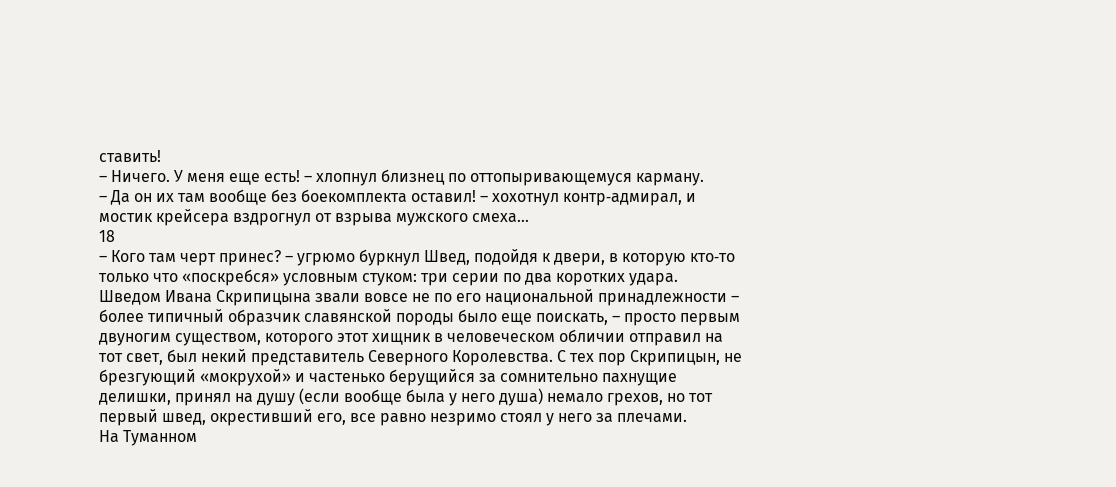ставить!
– Ничего. У меня еще есть! – хлопнул близнец по оттопыривающемуся карману.
– Да он их там вообще без боекомплекта оставил! – хохотнул контр‑адмирал, и мостик крейсера вздрогнул от взрыва мужского смеха…
18
– Кого там черт принес? – угрюмо буркнул Швед, подойдя к двери, в которую кто‑то только что «поскребся» условным стуком: три серии по два коротких удара.
Шведом Ивана Скрипицына звали вовсе не по его национальной принадлежности – более типичный образчик славянской породы было еще поискать, – просто первым двуногим существом, которого этот хищник в человеческом обличии отправил на тот свет, был некий представитель Северного Королевства. С тех пор Скрипицын, не брезгующий «мокрухой» и частенько берущийся за сомнительно пахнущие делишки, принял на душу (если вообще была у него душа) немало грехов, но тот первый швед, окрестивший его, все равно незримо стоял у него за плечами.
На Туманном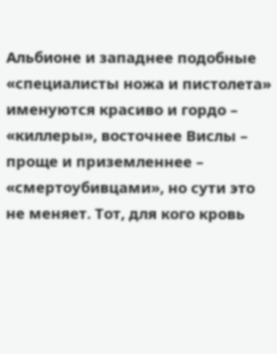Альбионе и западнее подобные «специалисты ножа и пистолета» именуются красиво и гордо – «киллеры», восточнее Вислы – проще и приземленнее – «смертоубивцами», но сути это не меняет. Тот, для кого кровь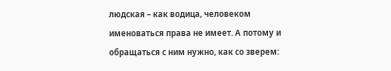людская – как водица, человеком именоваться права не имеет. А потому и обращаться с ним нужно, как со зверем: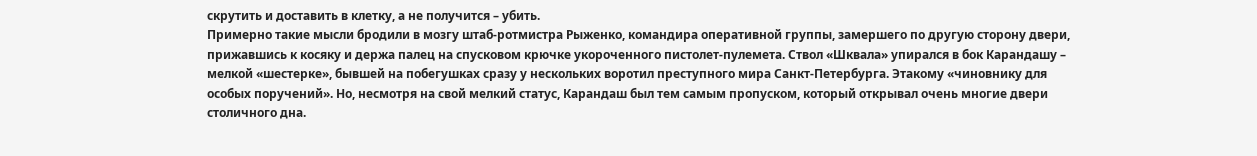скрутить и доставить в клетку, а не получится – убить.
Примерно такие мысли бродили в мозгу штаб‑ротмистра Рыженко, командира оперативной группы, замершего по другую сторону двери, прижавшись к косяку и держа палец на спусковом крючке укороченного пистолет‑пулемета. Ствол «Шквала» упирался в бок Карандашу – мелкой «шестерке», бывшей на побегушках сразу у нескольких воротил преступного мира Санкт‑Петербурга. Этакому «чиновнику для особых поручений». Но, несмотря на свой мелкий статус, Карандаш был тем самым пропуском, который открывал очень многие двери столичного дна.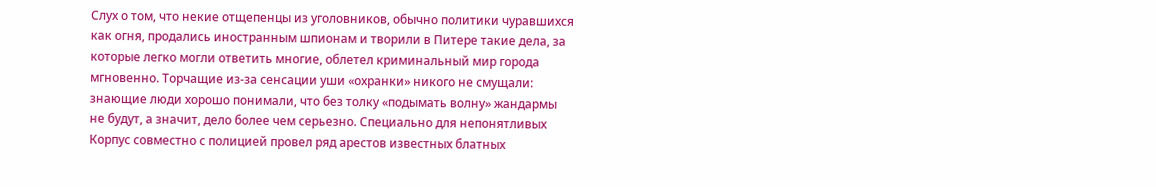Слух о том, что некие отщепенцы из уголовников, обычно политики чуравшихся как огня, продались иностранным шпионам и творили в Питере такие дела, за которые легко могли ответить многие, облетел криминальный мир города мгновенно. Торчащие из‑за сенсации уши «охранки» никого не смущали: знающие люди хорошо понимали, что без толку «подымать волну» жандармы не будут, а значит, дело более чем серьезно. Специально для непонятливых Корпус совместно с полицией провел ряд арестов известных блатных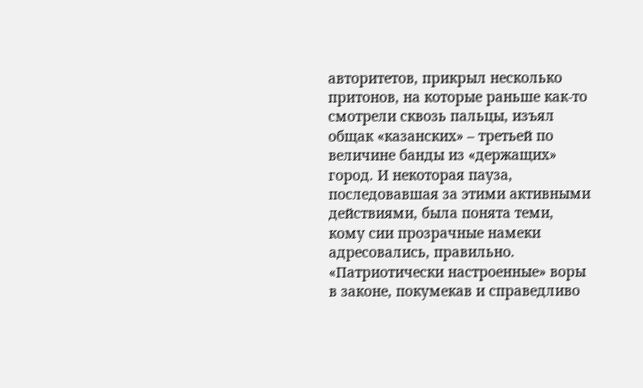авторитетов, прикрыл несколько притонов, на которые раньше как‑то смотрели сквозь пальцы, изъял общак «казанских» – третьей по величине банды из «держащих» город. И некоторая пауза, последовавшая за этими активными действиями, была понята теми, кому сии прозрачные намеки адресовались, правильно.
«Патриотически настроенные» воры в законе, покумекав и справедливо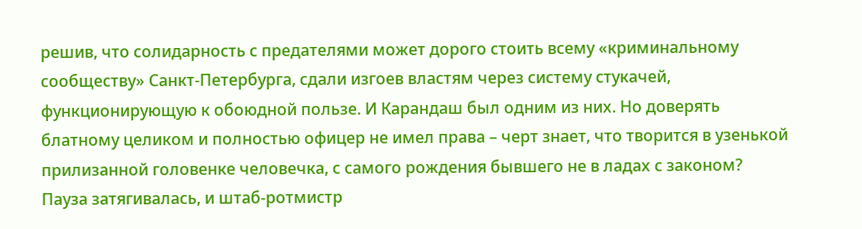решив, что солидарность с предателями может дорого стоить всему «криминальному сообществу» Санкт‑Петербурга, сдали изгоев властям через систему стукачей, функционирующую к обоюдной пользе. И Карандаш был одним из них. Но доверять блатному целиком и полностью офицер не имел права – черт знает, что творится в узенькой прилизанной головенке человечка, с самого рождения бывшего не в ладах с законом?
Пауза затягивалась, и штаб‑ротмистр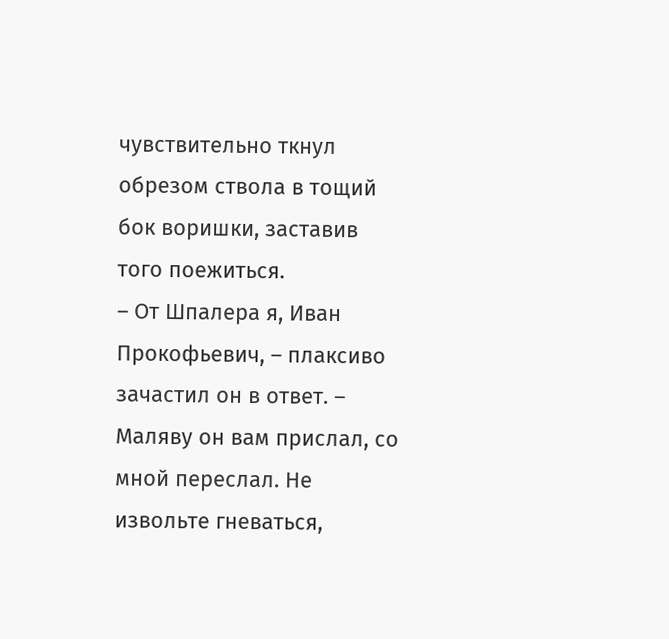чувствительно ткнул обрезом ствола в тощий бок воришки, заставив того поежиться.
– От Шпалера я, Иван Прокофьевич, – плаксиво зачастил он в ответ. – Маляву он вам прислал, со мной переслал. Не извольте гневаться,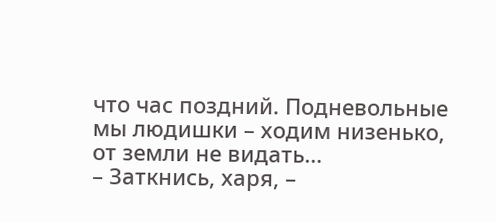что час поздний. Подневольные мы людишки – ходим низенько, от земли не видать…
– Заткнись, харя, –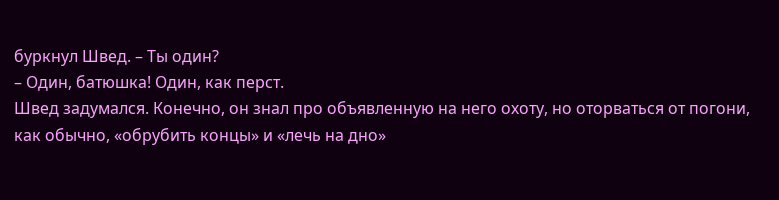буркнул Швед. – Ты один?
– Один, батюшка! Один, как перст.
Швед задумался. Конечно, он знал про объявленную на него охоту, но оторваться от погони, как обычно, «обрубить концы» и «лечь на дно»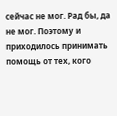сейчас не мог. Рад бы, да не мог. Поэтому и приходилось принимать помощь от тех, кого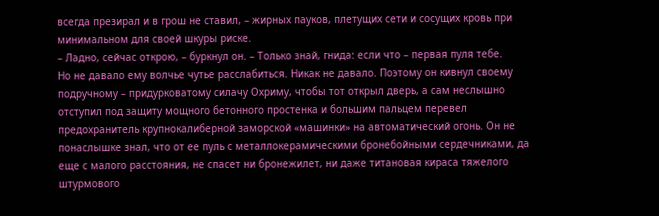всегда презирал и в грош не ставил, – жирных пауков, плетущих сети и сосущих кровь при минимальном для своей шкуры риске.
– Ладно, сейчас открою, – буркнул он. – Только знай, гнида: если что – первая пуля тебе.
Но не давало ему волчье чутье расслабиться. Никак не давало. Поэтому он кивнул своему подручному – придурковатому силачу Охриму, чтобы тот открыл дверь, а сам неслышно отступил под защиту мощного бетонного простенка и большим пальцем перевел предохранитель крупнокалиберной заморской «машинки» на автоматический огонь. Он не понаслышке знал, что от ее пуль с металлокерамическими бронебойными сердечниками, да еще с малого расстояния, не спасет ни бронежилет, ни даже титановая кираса тяжелого штурмового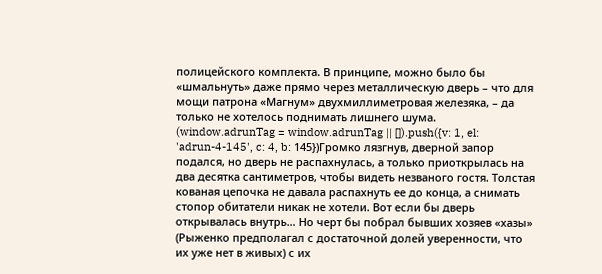полицейского комплекта. В принципе, можно было бы «шмальнуть» даже прямо через металлическую дверь – что для мощи патрона «Магнум» двухмиллиметровая железяка, – да только не хотелось поднимать лишнего шума.
(window.adrunTag = window.adrunTag || []).push({v: 1, el: 'adrun-4-145', c: 4, b: 145})Громко лязгнув, дверной запор подался, но дверь не распахнулась, а только приоткрылась на два десятка сантиметров, чтобы видеть незваного гостя. Толстая кованая цепочка не давала распахнуть ее до конца, а снимать стопор обитатели никак не хотели. Вот если бы дверь открывалась внутрь… Но черт бы побрал бывших хозяев «хазы» (Рыженко предполагал с достаточной долей уверенности, что их уже нет в живых) с их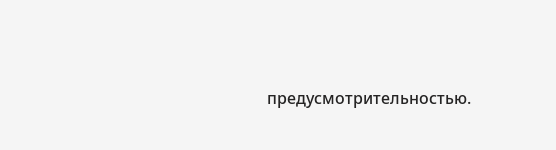предусмотрительностью.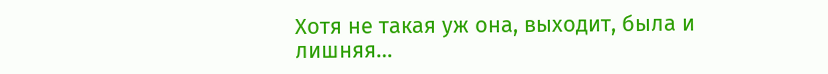Хотя не такая уж она, выходит, была и лишняя…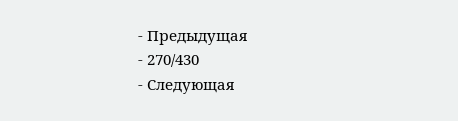- Предыдущая
- 270/430
- Следующая